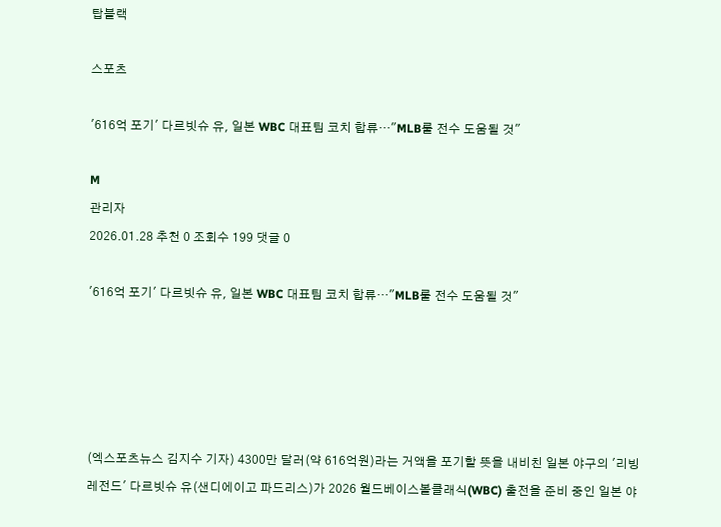탑블랙

스포츠

'616억 포기' 다르빗슈 유, 일본 WBC 대표팀 코치 합류…"MLB룰 전수 도움될 것"

M
관리자
2026.01.28 추천 0 조회수 199 댓글 0

'616억 포기' 다르빗슈 유, 일본 WBC 대표팀 코치 합류…"MLB룰 전수 도움될 것"





(엑스포츠뉴스 김지수 기자) 4300만 달러(약 616억원)라는 거액을 포기할 뜻을 내비친 일본 야구의 '리빙 레전드' 다르빗슈 유(샌디에이고 파드리스)가 2026 월드베이스볼클래식(WBC) 출전을 준비 중인 일본 야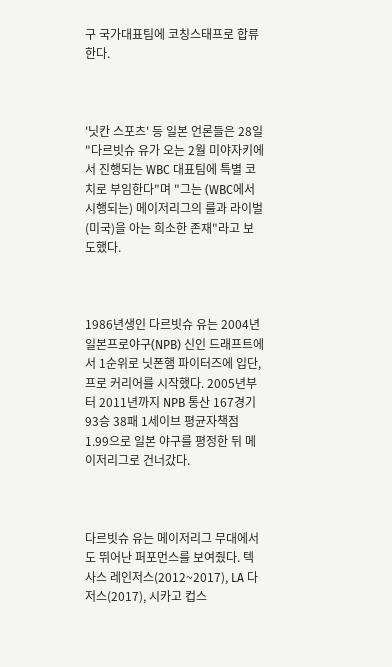구 국가대표팀에 코칭스태프로 합류한다.



'닛칸 스포츠' 등 일본 언론들은 28일 "다르빗슈 유가 오는 2월 미야자키에서 진행되는 WBC 대표팀에 특별 코치로 부임한다"며 "그는 (WBC에서 시행되는) 메이저리그의 룰과 라이벌(미국)을 아는 희소한 존재"라고 보도했다.



1986년생인 다르빗슈 유는 2004년 일본프로야구(NPB) 신인 드래프트에서 1순위로 닛폰햄 파이터즈에 입단, 프로 커리어를 시작했다. 2005년부터 2011년까지 NPB 통산 167경기 93승 38패 1세이브 평균자책점 1.99으로 일본 야구를 평정한 뒤 메이저리그로 건너갔다.



다르빗슈 유는 메이저리그 무대에서도 뛰어난 퍼포먼스를 보여줬다. 텍사스 레인저스(2012~2017), LA 다저스(2017), 시카고 컵스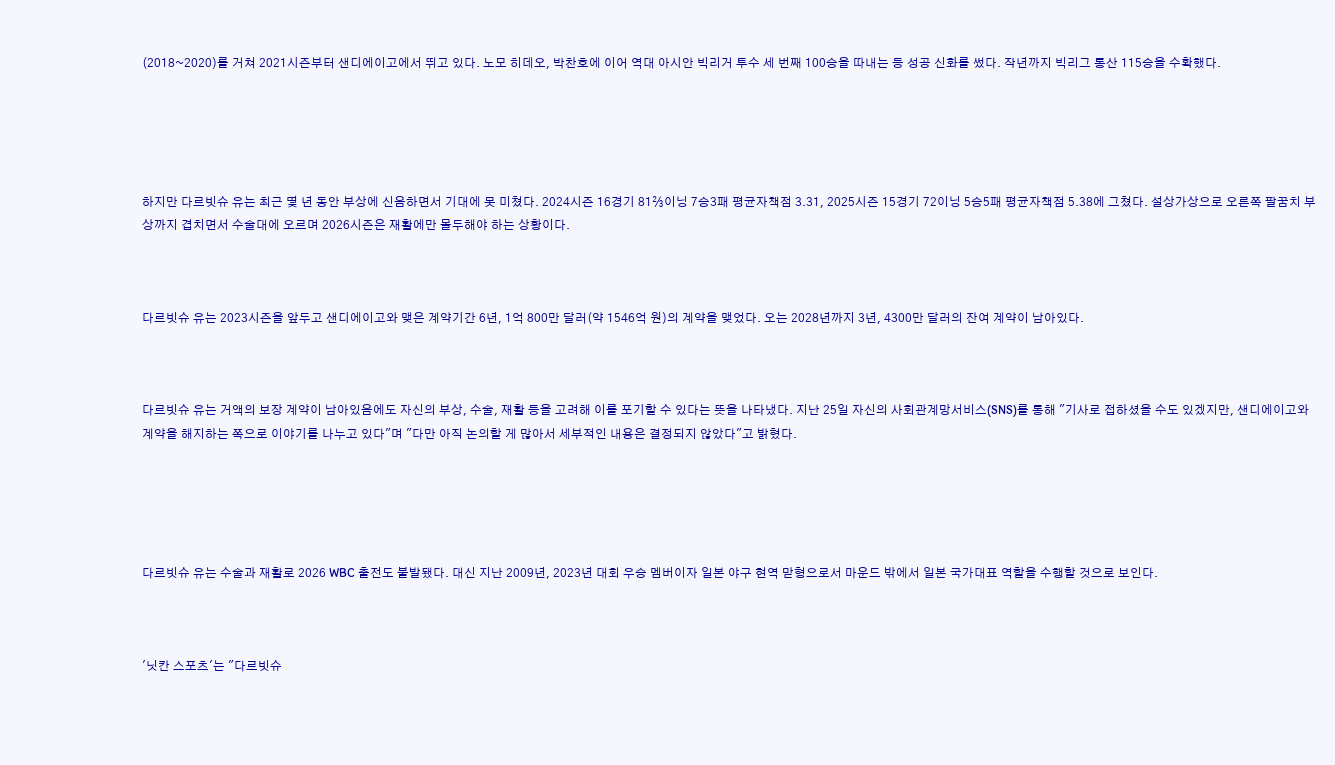(2018~2020)를 거쳐 2021시즌부터 샌디에이고에서 뛰고 있다. 노모 히데오, 박찬호에 이어 역대 아시안 빅리거 투수 세 번째 100승을 따내는 등 성공 신화를 썼다. 작년까지 빅리그 통산 115승을 수확했다.





하지만 다르빗슈 유는 최근 몇 년 동안 부상에 신음하면서 기대에 못 미쳤다. 2024시즌 16경기 81⅔이닝 7승3패 평균자책점 3.31, 2025시즌 15경기 72이닝 5승5패 평균자책점 5.38에 그쳤다. 설상가상으로 오른쪽 팔꿈치 부상까지 겹치면서 수술대에 오르며 2026시즌은 재활에만 몰두해야 하는 상황이다.



다르빗슈 유는 2023시즌을 앞두고 샌디에이고와 맺은 계약기간 6년, 1억 800만 달러(약 1546억 원)의 계약을 맺었다. 오는 2028년까지 3년, 4300만 달러의 잔여 계약이 남아있다.



다르빗슈 유는 거액의 보장 계약이 남아있음에도 자신의 부상, 수술, 재활 등을 고려해 이를 포기할 수 있다는 뜻을 나타냈다. 지난 25일 자신의 사회관계망서비스(SNS)를 통해 "기사로 접하셨을 수도 있겠지만, 샌디에이고와 계약을 해지하는 쪽으로 이야기를 나누고 있다"며 "다만 아직 논의할 게 많아서 세부적인 내용은 결정되지 않았다"고 밝혔다.





다르빗슈 유는 수술과 재활로 2026 WBC 출전도 불발됐다. 대신 지난 2009년, 2023년 대회 우승 멤버이자 일본 야구 현역 맏형으로서 마운드 밖에서 일본 국가대표 역할을 수행할 것으로 보인다.



'닛칸 스포츠'는 "다르빗슈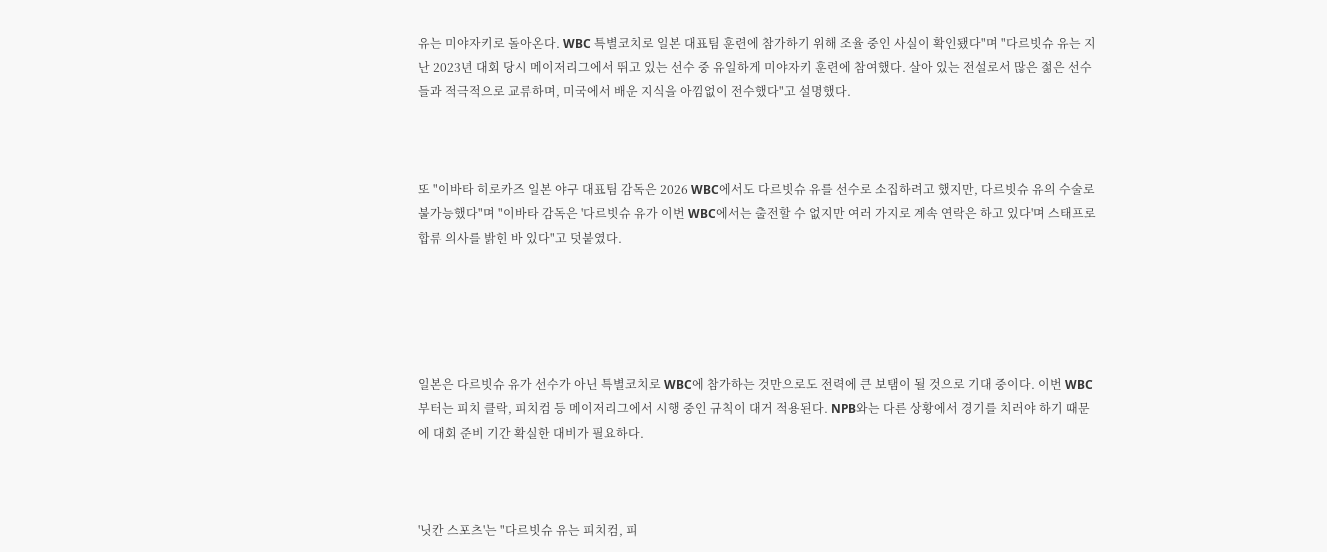유는 미야자키로 돌아온다. WBC 특별코치로 일본 대표팀 훈련에 참가하기 위해 조율 중인 사실이 확인됐다"며 "다르빗슈 유는 지난 2023년 대회 당시 메이저리그에서 뛰고 있는 선수 중 유일하게 미야자키 훈련에 참여했다. 살아 있는 전설로서 많은 젊은 선수들과 적극적으로 교류하며, 미국에서 배운 지식을 아낌없이 전수했다"고 설명했다.



또 "이바타 히로카즈 일본 야구 대표팀 감독은 2026 WBC에서도 다르빗슈 유를 선수로 소집하려고 했지만, 다르빗슈 유의 수술로 불가능했다"며 "이바타 감독은 '다르빗슈 유가 이번 WBC에서는 출전할 수 없지만 여러 가지로 계속 연락은 하고 있다'며 스태프로 합류 의사를 밝힌 바 있다"고 덧붙였다.





일본은 다르빗슈 유가 선수가 아닌 특별코치로 WBC에 참가하는 것만으로도 전력에 큰 보탬이 될 것으로 기대 중이다. 이번 WBC부터는 피치 클락, 피치컴 등 메이저리그에서 시행 중인 규칙이 대거 적용된다. NPB와는 다른 상황에서 경기를 치러야 하기 때문에 대회 준비 기간 확실한 대비가 필요하다.



'닛칸 스포츠'는 "다르빗슈 유는 피치컴, 피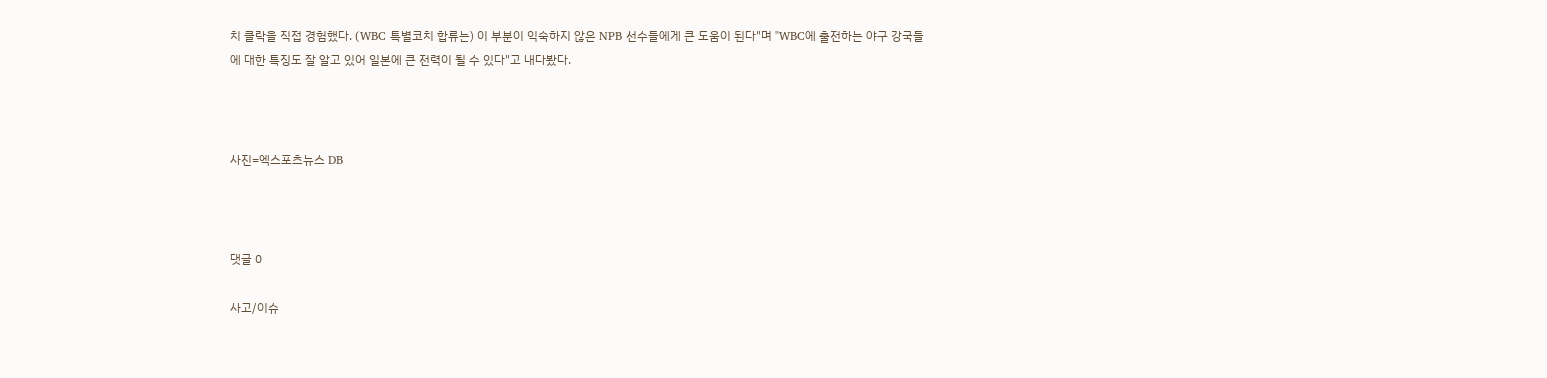치 클락을 직접 경험했다. (WBC 특별코치 합류는) 이 부분이 익숙하지 않은 NPB 선수들에게 큰 도움이 된다"며 "WBC에 출전하는 야구 강국들에 대한 특징도 잘 알고 있어 일본에 큰 전력이 될 수 있다"고 내다봤다.



사진=엑스포츠뉴스 DB



댓글 0

사고/이슈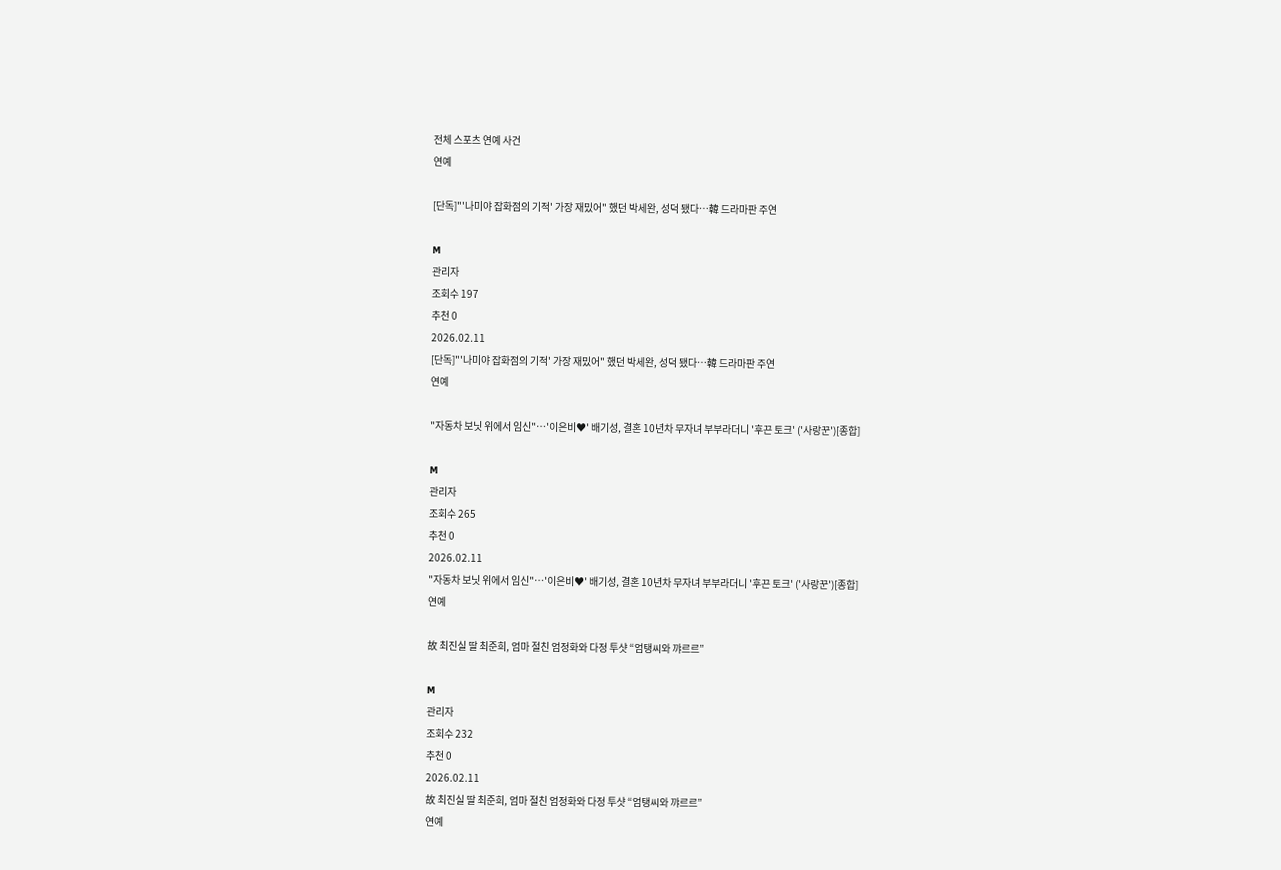전체 스포츠 연예 사건
연예

[단독]"'나미야 잡화점의 기적' 가장 재밌어" 했던 박세완, 성덕 됐다…韓 드라마판 주연

M
관리자
조회수 197
추천 0
2026.02.11
[단독]"'나미야 잡화점의 기적' 가장 재밌어" 했던 박세완, 성덕 됐다…韓 드라마판 주연
연예

"자동차 보닛 위에서 임신"…'이은비♥' 배기성, 결혼 10년차 무자녀 부부라더니 '후끈 토크' ('사랑꾼')[종합]

M
관리자
조회수 265
추천 0
2026.02.11
"자동차 보닛 위에서 임신"…'이은비♥' 배기성, 결혼 10년차 무자녀 부부라더니 '후끈 토크' ('사랑꾼')[종합]
연예

故 최진실 딸 최준희, 엄마 절친 엄정화와 다정 투샷 “엄탱씨와 꺄르르”

M
관리자
조회수 232
추천 0
2026.02.11
故 최진실 딸 최준희, 엄마 절친 엄정화와 다정 투샷 “엄탱씨와 꺄르르”
연예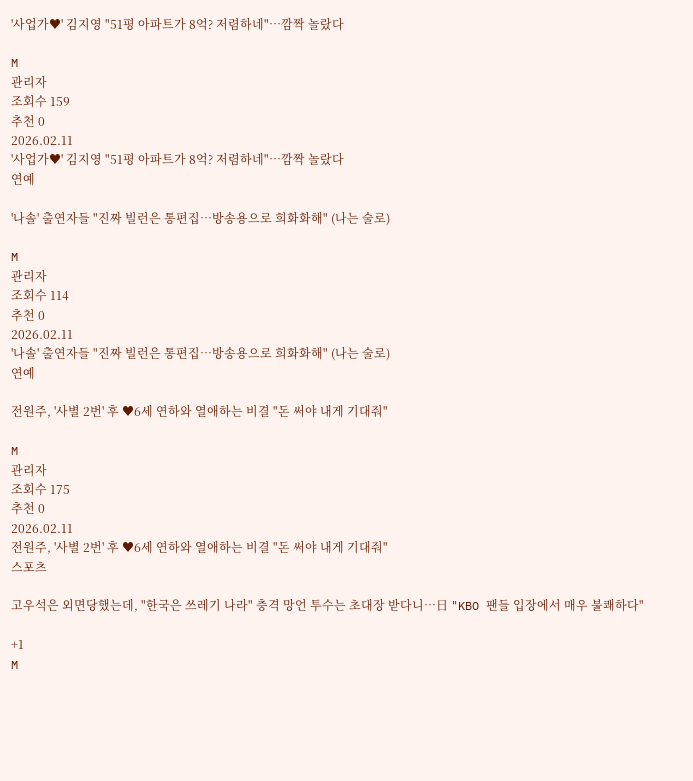'사업가♥' 김지영 "51평 아파트가 8억? 저렴하네"…깜짝 놀랐다

M
관리자
조회수 159
추천 0
2026.02.11
'사업가♥' 김지영 "51평 아파트가 8억? 저렴하네"…깜짝 놀랐다
연예

'나솔' 출연자들 "진짜 빌런은 통편집…방송용으로 희화화해" (나는 술로)

M
관리자
조회수 114
추천 0
2026.02.11
'나솔' 출연자들 "진짜 빌런은 통편집…방송용으로 희화화해" (나는 술로)
연예

전원주, '사별 2번' 후 ♥6세 연하와 열애하는 비결 "돈 써야 내게 기대줘"

M
관리자
조회수 175
추천 0
2026.02.11
전원주, '사별 2번' 후 ♥6세 연하와 열애하는 비결 "돈 써야 내게 기대줘"
스포츠

고우석은 외면당했는데, "한국은 쓰레기 나라" 충격 망언 투수는 초대장 받다니…日 "KBO 팬들 입장에서 매우 불쾌하다"

+1
M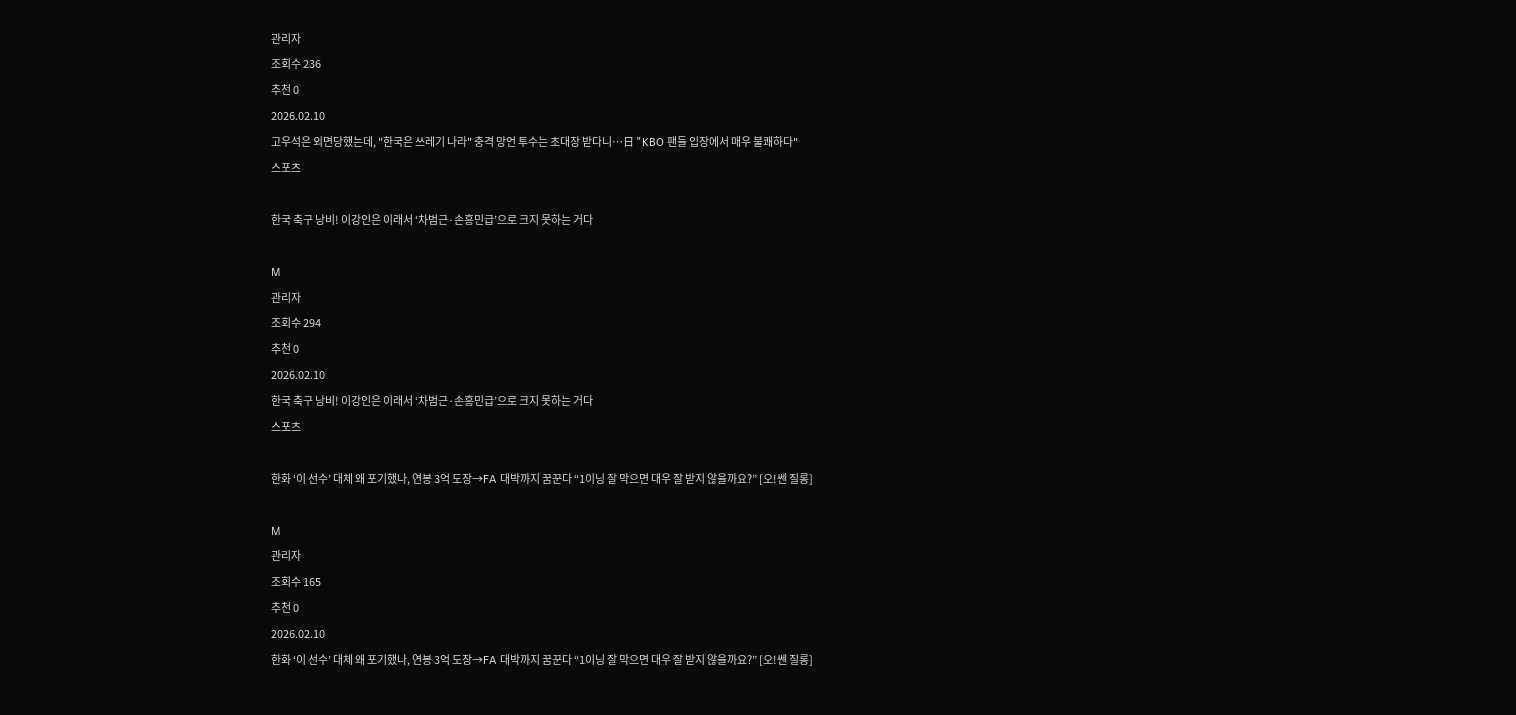관리자
조회수 236
추천 0
2026.02.10
고우석은 외면당했는데, "한국은 쓰레기 나라" 충격 망언 투수는 초대장 받다니…日 "KBO 팬들 입장에서 매우 불쾌하다"
스포츠

한국 축구 낭비! 이강인은 이래서 ‘차범근·손흥민급’으로 크지 못하는 거다

M
관리자
조회수 294
추천 0
2026.02.10
한국 축구 낭비! 이강인은 이래서 ‘차범근·손흥민급’으로 크지 못하는 거다
스포츠

한화 ‘이 선수’ 대체 왜 포기했나, 연봉 3억 도장→FA 대박까지 꿈꾼다 “1이닝 잘 막으면 대우 잘 받지 않을까요?” [오!쎈 질롱]

M
관리자
조회수 165
추천 0
2026.02.10
한화 ‘이 선수’ 대체 왜 포기했나, 연봉 3억 도장→FA 대박까지 꿈꾼다 “1이닝 잘 막으면 대우 잘 받지 않을까요?” [오!쎈 질롱]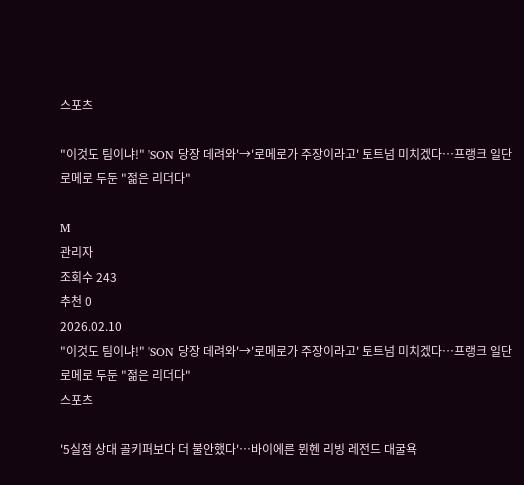스포츠

"이것도 팀이냐!" 'SON 당장 데려와'→'로메로가 주장이라고' 토트넘 미치겠다…프랭크 일단 로메로 두둔 "젊은 리더다"

M
관리자
조회수 243
추천 0
2026.02.10
"이것도 팀이냐!" 'SON 당장 데려와'→'로메로가 주장이라고' 토트넘 미치겠다…프랭크 일단 로메로 두둔 "젊은 리더다"
스포츠

'5실점 상대 골키퍼보다 더 불안했다'…바이에른 뮌헨 리빙 레전드 대굴욕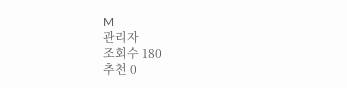M
관리자
조회수 180
추천 0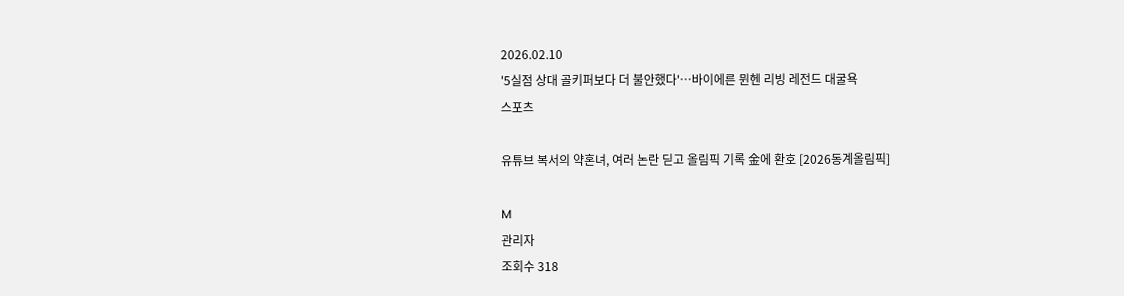2026.02.10
'5실점 상대 골키퍼보다 더 불안했다'…바이에른 뮌헨 리빙 레전드 대굴욕
스포츠

유튜브 복서의 약혼녀, 여러 논란 딛고 올림픽 기록 金에 환호 [2026동계올림픽]

M
관리자
조회수 318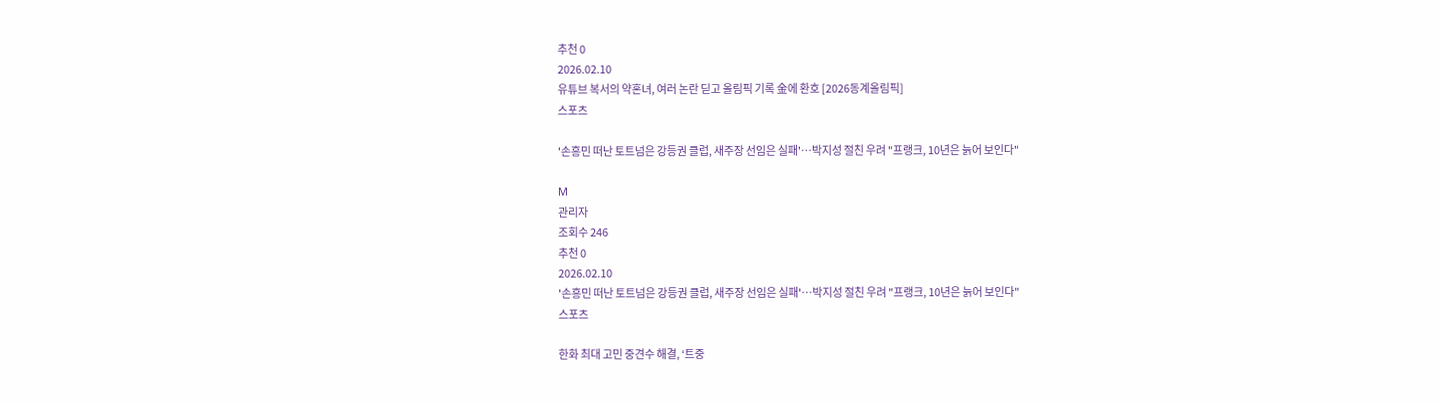추천 0
2026.02.10
유튜브 복서의 약혼녀, 여러 논란 딛고 올림픽 기록 金에 환호 [2026동계올림픽]
스포츠

'손흥민 떠난 토트넘은 강등권 클럽, 새주장 선임은 실패'…박지성 절친 우려 "프랭크, 10년은 늙어 보인다"

M
관리자
조회수 246
추천 0
2026.02.10
'손흥민 떠난 토트넘은 강등권 클럽, 새주장 선임은 실패'…박지성 절친 우려 "프랭크, 10년은 늙어 보인다"
스포츠

한화 최대 고민 중견수 해결, ‘트중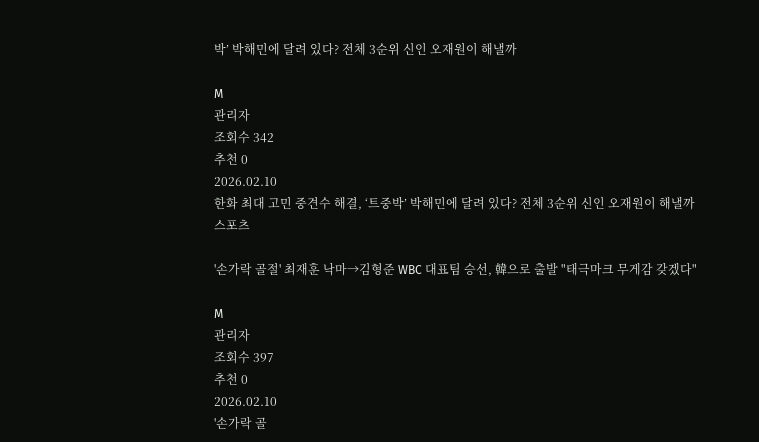박’ 박해민에 달려 있다? 전체 3순위 신인 오재원이 해낼까

M
관리자
조회수 342
추천 0
2026.02.10
한화 최대 고민 중견수 해결, ‘트중박’ 박해민에 달려 있다? 전체 3순위 신인 오재원이 해낼까
스포츠

'손가락 골절' 최재훈 낙마→김형준 WBC 대표팀 승선, 韓으로 출발 "태극마크 무게감 갖겠다"

M
관리자
조회수 397
추천 0
2026.02.10
'손가락 골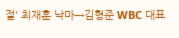절' 최재훈 낙마→김형준 WBC 대표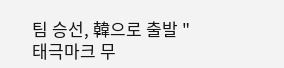팀 승선, 韓으로 출발 "태극마크 무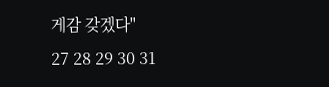게감 갖겠다"
27 28 29 30 31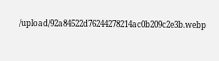/upload/92a84522d76244278214ac0b209c2e3b.webp